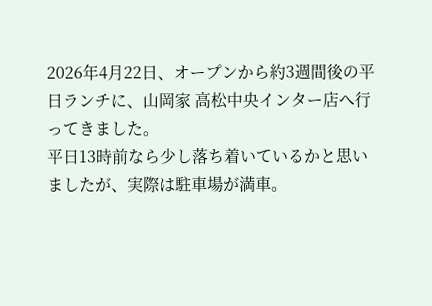2026年4月22日、オープンから約3週間後の平日ランチに、山岡家 高松中央インター店へ行ってきました。
平日13時前なら少し落ち着いているかと思いましたが、実際は駐車場が満車。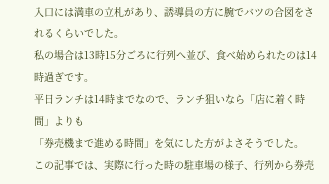入口には満車の立札があり、誘導員の方に腕でバツの合図をされるくらいでした。
私の場合は13時15分ごろに行列へ並び、食べ始められたのは14時過ぎです。
平日ランチは14時までなので、ランチ狙いなら「店に着く時間」よりも
「券売機まで進める時間」を気にした方がよさそうでした。
この記事では、実際に行った時の駐車場の様子、行列から券売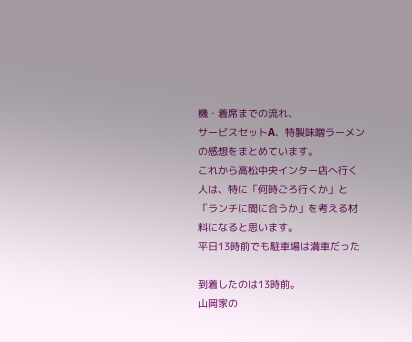機・着席までの流れ、
サービスセットA、特製味噌ラーメンの感想をまとめています。
これから高松中央インター店へ行く人は、特に「何時ごろ行くか」と
「ランチに間に合うか」を考える材料になると思います。
平日13時前でも駐車場は満車だった

到着したのは13時前。
山岡家の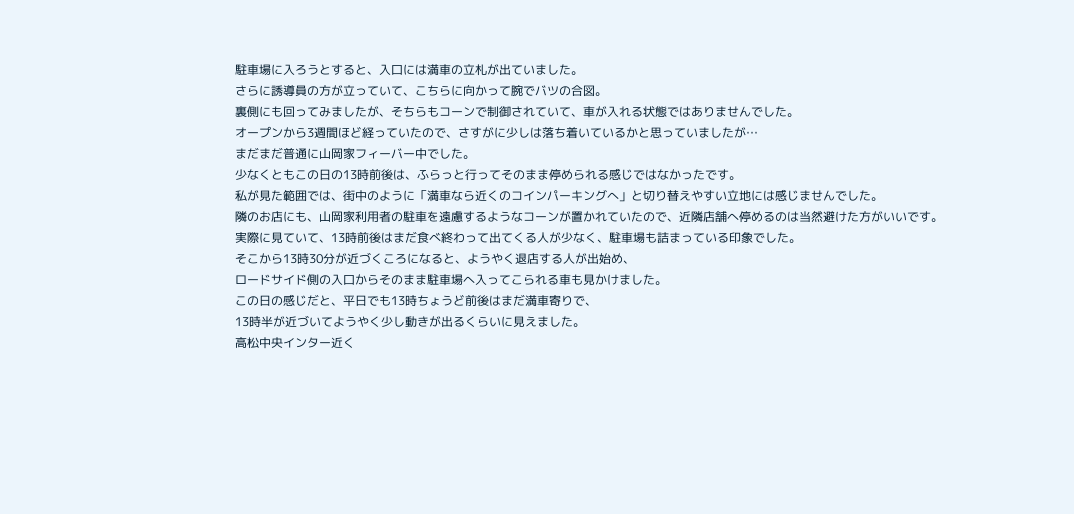駐車場に入ろうとすると、入口には満車の立札が出ていました。
さらに誘導員の方が立っていて、こちらに向かって腕でバツの合図。
裏側にも回ってみましたが、そちらもコーンで制御されていて、車が入れる状態ではありませんでした。
オープンから3週間ほど経っていたので、さすがに少しは落ち着いているかと思っていましたが…
まだまだ普通に山岡家フィーバー中でした。
少なくともこの日の13時前後は、ふらっと行ってそのまま停められる感じではなかったです。
私が見た範囲では、街中のように「満車なら近くのコインパーキングへ」と切り替えやすい立地には感じませんでした。
隣のお店にも、山岡家利用者の駐車を遠慮するようなコーンが置かれていたので、近隣店舗へ停めるのは当然避けた方がいいです。
実際に見ていて、13時前後はまだ食べ終わって出てくる人が少なく、駐車場も詰まっている印象でした。
そこから13時30分が近づくころになると、ようやく退店する人が出始め、
ロードサイド側の入口からそのまま駐車場へ入ってこられる車も見かけました。
この日の感じだと、平日でも13時ちょうど前後はまだ満車寄りで、
13時半が近づいてようやく少し動きが出るくらいに見えました。
高松中央インター近く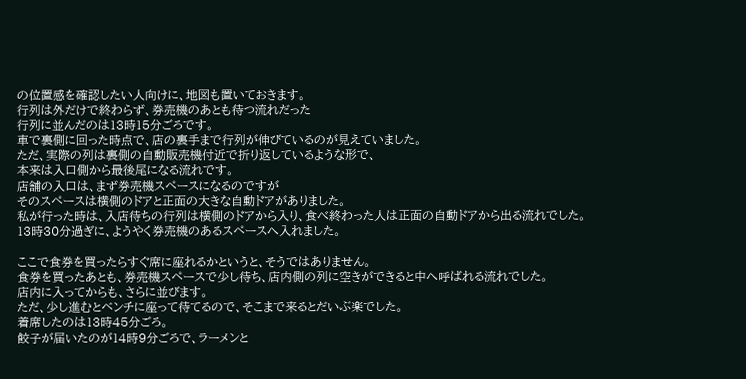の位置感を確認したい人向けに、地図も置いておきます。
行列は外だけで終わらず、券売機のあとも待つ流れだった
行列に並んだのは13時15分ごろです。
車で裏側に回った時点で、店の裏手まで行列が伸びているのが見えていました。
ただ、実際の列は裏側の自動販売機付近で折り返しているような形で、
本来は入口側から最後尾になる流れです。
店舗の入口は、まず券売機スペースになるのですが
そのスペースは横側のドアと正面の大きな自動ドアがありました。
私が行った時は、入店待ちの行列は横側のドアから入り、食べ終わった人は正面の自動ドアから出る流れでした。
13時30分過ぎに、ようやく券売機のあるスペースへ入れました。

ここで食券を買ったらすぐ席に座れるかというと、そうではありません。
食券を買ったあとも、券売機スペースで少し待ち、店内側の列に空きができると中へ呼ばれる流れでした。
店内に入ってからも、さらに並びます。
ただ、少し進むとベンチに座って待てるので、そこまで来るとだいぶ楽でした。
着席したのは13時45分ごろ。
餃子が届いたのが14時9分ごろで、ラーメンと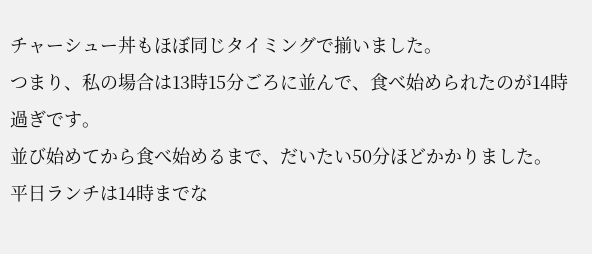チャーシュー丼もほぼ同じタイミングで揃いました。
つまり、私の場合は13時15分ごろに並んで、食べ始められたのが14時過ぎです。
並び始めてから食べ始めるまで、だいたい50分ほどかかりました。
平日ランチは14時までな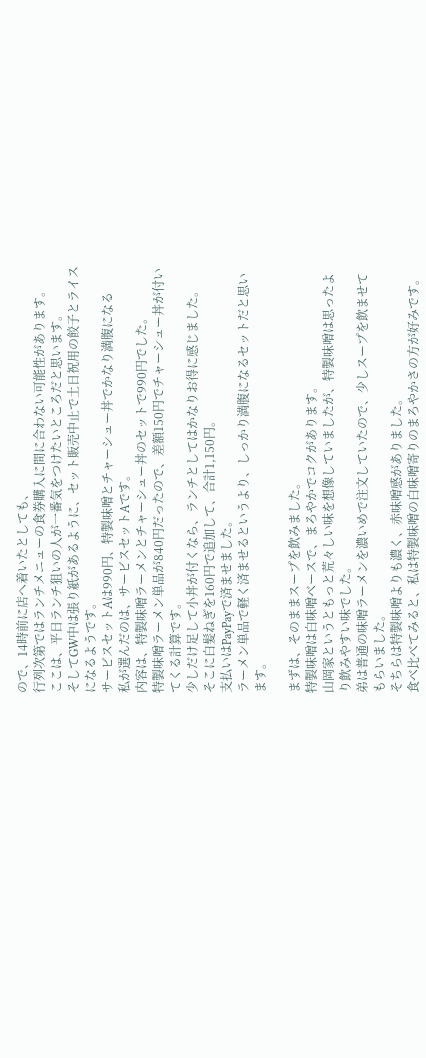ので、14時前に店へ着いたとしても、
行列次第ではランチメニューの食券購入に間に合わない可能性があります。
ここは、平日ランチ狙いの人が一番気をつけたいところだと思います。
そしてGW中は張り紙があるように、セット販売中止で土日祝用の餃子とライスになるようです。
サービスセットAは990円、特製味噌とチャーシュー丼でかなり満腹になる
私が選んだのは、サービスセットAです。
内容は、特製味噌ラーメンとチャーシュー丼のセットで990円でした。
特製味噌ラーメン単品が840円だったので、差額150円でチャーシュー丼が付いてくる計算です。
少しだけ足して小丼が付くなら、ランチとしてはかなりお得に感じました。
そこに白髪ねぎを160円で追加して、合計1,150円。
支払いはPayPayで済ませました。
ラーメン単品で軽く済ませるというより、しっかり満腹になるセットだと思います。

まずは、そのままスープを飲みました。
特製味噌は白味噌ベースで、まろやかでコクがあります。
山岡家というともっと荒々しい味を想像していましたが、特製味噌は思ったより飲みやすい味でした。
弟は普通の味噌ラーメンを濃いめで注文していたので、少しスープを飲ませてもらいました。
そちらは特製味噌よりも濃く、赤味噌感がありました。
食べ比べてみると、私は特製味噌の白味噌寄りのまろやかさの方が好みです。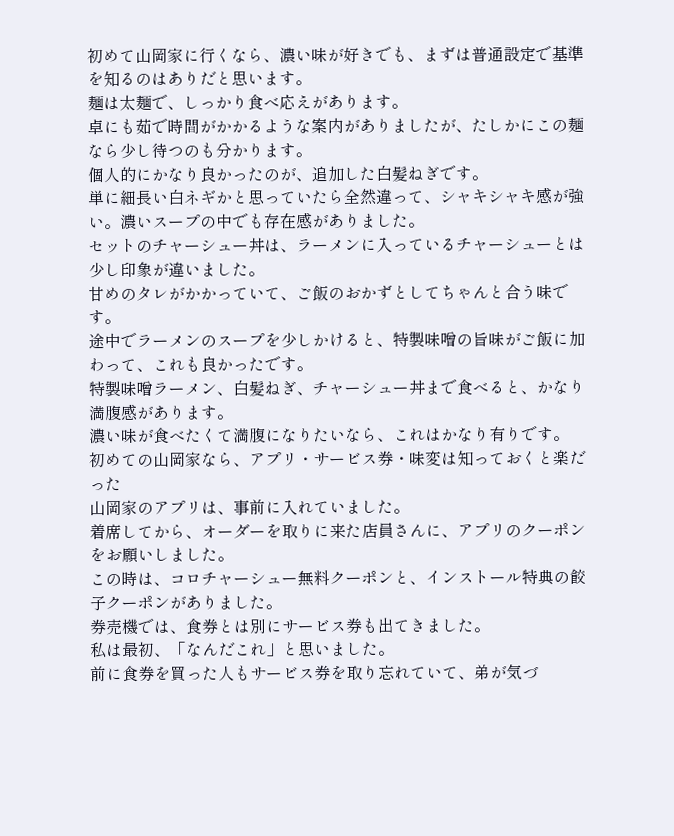初めて山岡家に行くなら、濃い味が好きでも、まずは普通設定で基準を知るのはありだと思います。
麺は太麺で、しっかり食べ応えがあります。
卓にも茹で時間がかかるような案内がありましたが、たしかにこの麺なら少し待つのも分かります。
個人的にかなり良かったのが、追加した白髪ねぎです。
単に細長い白ネギかと思っていたら全然違って、シャキシャキ感が強い。濃いスープの中でも存在感がありました。
セットのチャーシュー丼は、ラーメンに入っているチャーシューとは少し印象が違いました。
甘めのタレがかかっていて、ご飯のおかずとしてちゃんと合う味です。
途中でラーメンのスープを少しかけると、特製味噌の旨味がご飯に加わって、これも良かったです。
特製味噌ラーメン、白髪ねぎ、チャーシュー丼まで食べると、かなり満腹感があります。
濃い味が食べたくて満腹になりたいなら、これはかなり有りです。
初めての山岡家なら、アプリ・サービス券・味変は知っておくと楽だった
山岡家のアプリは、事前に入れていました。
着席してから、オーダーを取りに来た店員さんに、アプリのクーポンをお願いしました。
この時は、コロチャーシュー無料クーポンと、インストール特典の餃子クーポンがありました。
券売機では、食券とは別にサービス券も出てきました。
私は最初、「なんだこれ」と思いました。
前に食券を買った人もサービス券を取り忘れていて、弟が気づ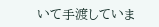いて手渡していま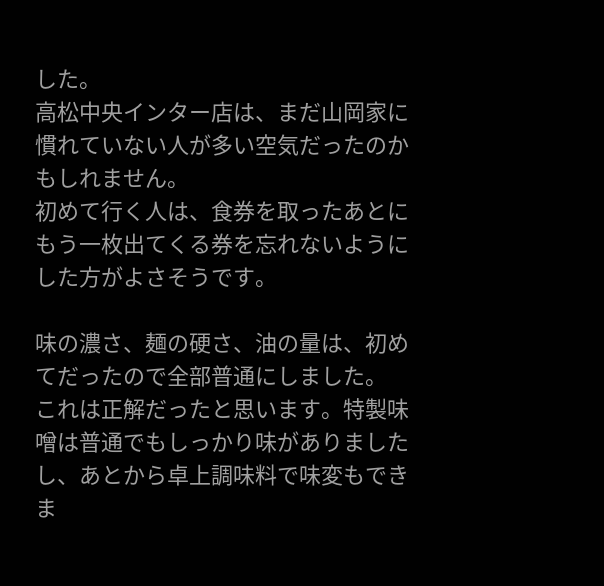した。
高松中央インター店は、まだ山岡家に慣れていない人が多い空気だったのかもしれません。
初めて行く人は、食券を取ったあとにもう一枚出てくる券を忘れないようにした方がよさそうです。

味の濃さ、麺の硬さ、油の量は、初めてだったので全部普通にしました。
これは正解だったと思います。特製味噌は普通でもしっかり味がありましたし、あとから卓上調味料で味変もできま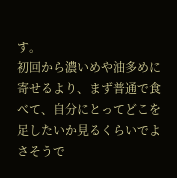す。
初回から濃いめや油多めに寄せるより、まず普通で食べて、自分にとってどこを足したいか見るくらいでよさそうで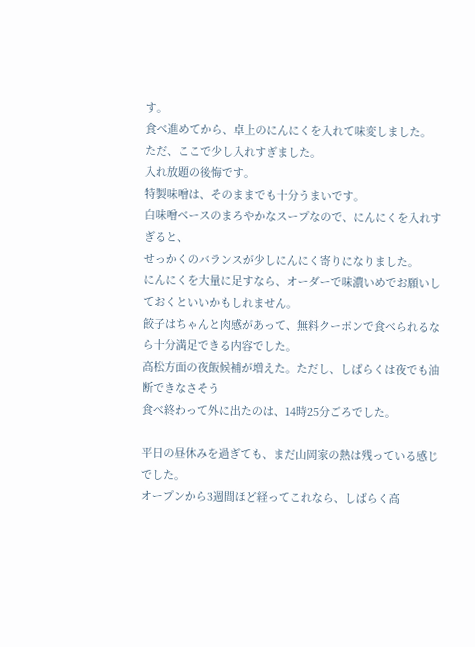す。
食べ進めてから、卓上のにんにくを入れて味変しました。
ただ、ここで少し入れすぎました。
入れ放題の後悔です。
特製味噌は、そのままでも十分うまいです。
白味噌ベースのまろやかなスープなので、にんにくを入れすぎると、
せっかくのバランスが少しにんにく寄りになりました。
にんにくを大量に足すなら、オーダーで味濃いめでお願いしておくといいかもしれません。
餃子はちゃんと肉感があって、無料クーポンで食べられるなら十分満足できる内容でした。
高松方面の夜飯候補が増えた。ただし、しばらくは夜でも油断できなさそう
食べ終わって外に出たのは、14時25分ごろでした。

平日の昼休みを過ぎても、まだ山岡家の熱は残っている感じでした。
オープンから3週間ほど経ってこれなら、しばらく高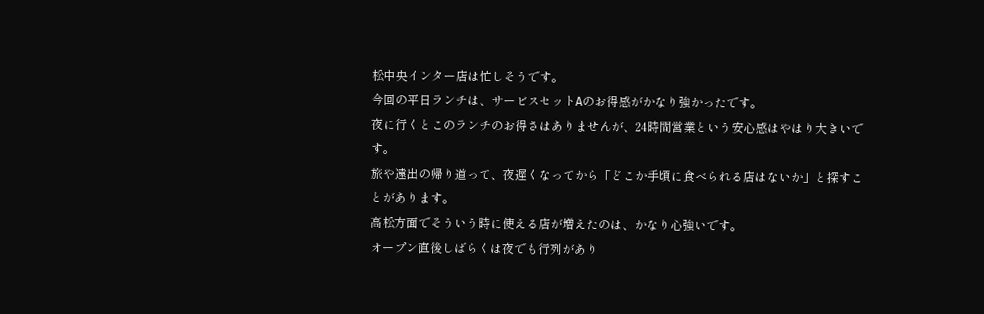松中央インター店は忙しそうです。
今回の平日ランチは、サービスセットAのお得感がかなり強かったです。
夜に行くとこのランチのお得さはありませんが、24時間営業という安心感はやはり大きいです。
旅や遠出の帰り道って、夜遅くなってから「どこか手頃に食べられる店はないか」と探すことがあります。
高松方面でそういう時に使える店が増えたのは、かなり心強いです。
オープン直後しばらくは夜でも行列があり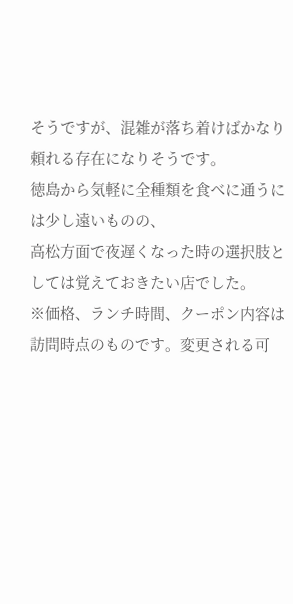そうですが、混雑が落ち着けばかなり頼れる存在になりそうです。
徳島から気軽に全種類を食べに通うには少し遠いものの、
高松方面で夜遅くなった時の選択肢としては覚えておきたい店でした。
※価格、ランチ時間、クーポン内容は訪問時点のものです。変更される可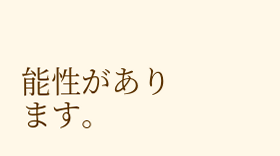能性があります。